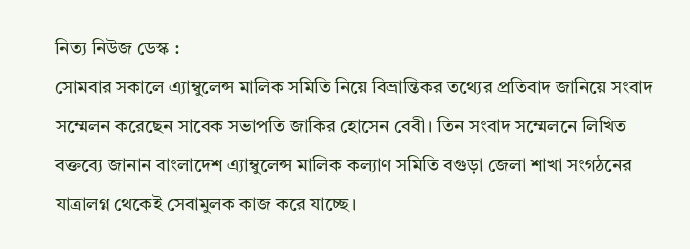নিত্য নিউজ ডেস্ক :
সোমবার সকালে এ্যাম্বুলেন্স মালিক সমিতি নিয়ে বিভ্রান্তিকর তথ্যের প্রতিবাদ জানিয়ে সংবাদ সম্মেলন করেছেন সাবেক সভাপতি জাকির হোসেন বেবী। তিন সংবাদ সম্মেলনে লিখিত বক্তব্যে জানান বাংলাদেশ এ্যাম্বুলেন্স মালিক কল্যাণ সমিতি বগুড়া জেলা শাখা সংগঠনের যাত্রালগ্ন থেকেই সেবামুলক কাজ করে যাচ্ছে।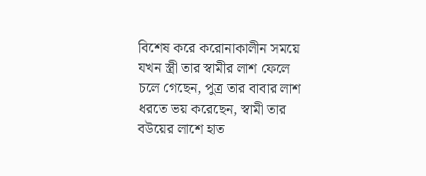বিশেষ করে করোনাকালীন সময়ে যখন স্ত্রী তার স্বামীর লাশ ফেলে চলে গেছেন, পুত্র তার বাবার লাশ ধরতে ভয় করেছেন, স্বামী তার বউয়ের লাশে হাত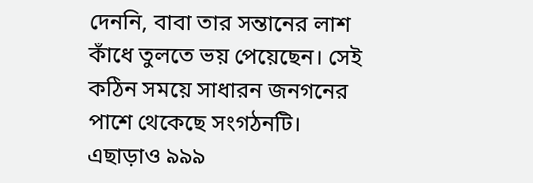দেননি, বাবা তার সন্তানের লাশ কাঁধে তুলতে ভয় পেয়েছেন। সেই কঠিন সময়ে সাধারন জনগনের পাশে থেকেছে সংগঠনটি। এছাড়াও ৯৯৯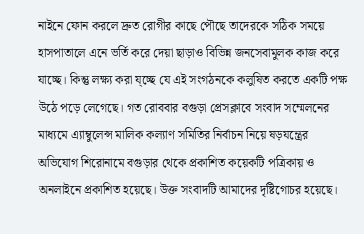নাইনে ফোন করলে দ্রুত রোগীর কাছে পৌছে তাদেরকে সঠিক সময়ে হাসপাতালে এনে ভর্তি করে দেয়া ছাড়াও বিভিন্ন জনসেবামুলক কাজ করে যাচ্ছে। কিন্তু লক্ষ্য করা য্চ্ছে যে এই সংগঠনকে কলুষিত করতে একটি পক্ষ উঠে পড়ে লেগেছে। গত রোববার বগুড়া প্রেসক্লাবে সংবাদ সম্মেলনের মাধ্যমে এ্যাম্বুলেন্স মালিক কল্যাণ সমিতির নির্বাচন নিয়ে ষড়যন্ত্রের অভিযোগ শিরোনামে বগুড়ার থেকে প্রকাশিত কয়েকটি পত্রিকায় ও অনলাইনে প্রকাশিত হয়েছে। উক্ত সংবাদটি আমাদের দৃষ্টিগোচর হয়েছে।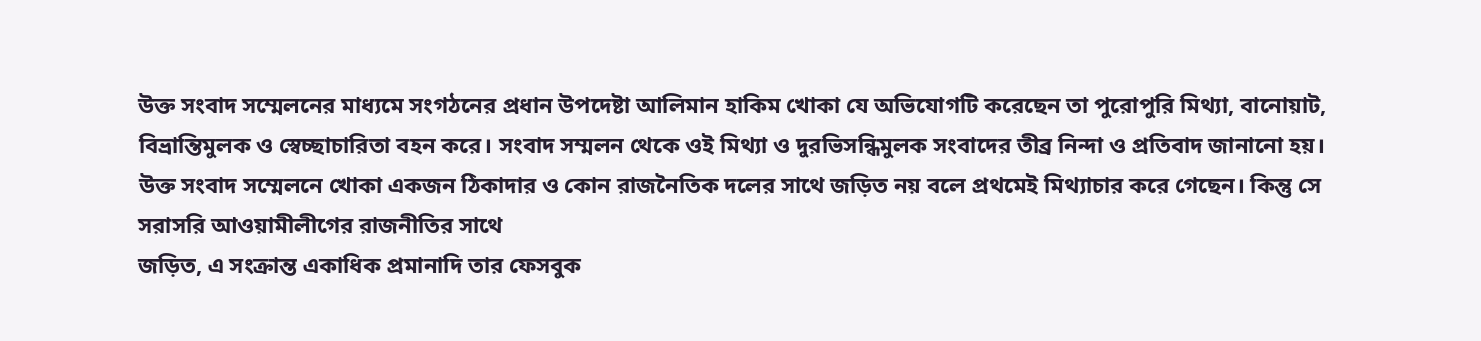উক্ত সংবাদ সম্মেলনের মাধ্যমে সংগঠনের প্রধান উপদেষ্টা আলিমান হাকিম খোকা যে অভিযোগটি করেছেন তা পুরোপুরি মিথ্যা, বানোয়াট, বিভ্রান্তিমুলক ও স্বেচ্ছাচারিতা বহন করে। সংবাদ সম্মলন থেকে ওই মিথ্যা ও দুরভিসন্ধিমুলক সংবাদের তীব্র নিন্দা ও প্রতিবাদ জানানো হয়।
উক্ত সংবাদ সম্মেলনে খোকা একজন ঠিকাদার ও কোন রাজনৈতিক দলের সাথে জড়িত নয় বলে প্রথমেই মিথ্যাচার করে গেছেন। কিন্তু সে সরাসরি আওয়ামীলীগের রাজনীতির সাথে
জড়িত, এ সংক্রান্ত একাধিক প্রমানাদি তার ফেসবুক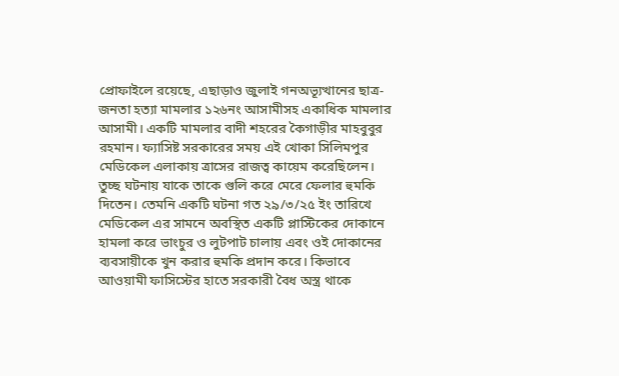প্রোফাইলে রয়েছে, এছাড়াও জুলাই গনঅভ্যূত্থানের ছাত্র-জনতা হত্যা মামলার ১২৬নং আসামীসহ একাধিক মামলার আসামী। একটি মামলার বাদী শহরের কৈগাড়ীর মাহবুবুর রহমান। ফ্যাসিষ্ট সরকারের সময় এই খোকা সিলিমপুর মেডিকেল এলাকায় ত্রাসের রাজত্ব কায়েম করেছিলেন। তুচ্ছ ঘটনায় যাকে তাকে গুলি করে মেরে ফেলার হুমকি দিতেন। তেমনি একটি ঘটনা গত ২৯/৩/২৫ ইং তারিখে মেডিকেল এর সামনে অবস্থিত একটি প্লাস্টিকের দোকানে হামলা করে ভাংচুর ও লুটপাট চালায় এবং ওই দোকানের ব্যবসায়ীকে খুন করার হুমকি প্রদান করে। কিভাবে আওয়ামী ফাসিস্টের হাতে সরকারী বৈধ অস্ত্র থাকে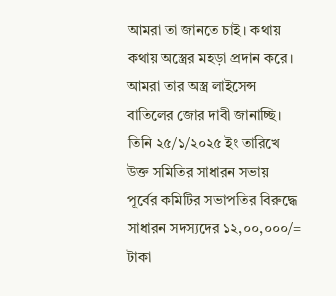আমরা তা জানতে চাই। কথায় কথায় অস্ত্রের মহড়া প্রদান করে। আমরা তার অস্ত্র লাইসেন্স বাতিলের জোর দাবী জানাচ্ছি। তিনি ২৫/১/২০২৫ ইং তারিখে উক্ত সমিতির সাধারন সভায় পূর্বের কমিটির সভাপতির বিরুদ্ধে সাধারন সদস্যদের ১২,০০,০০০/= টাকা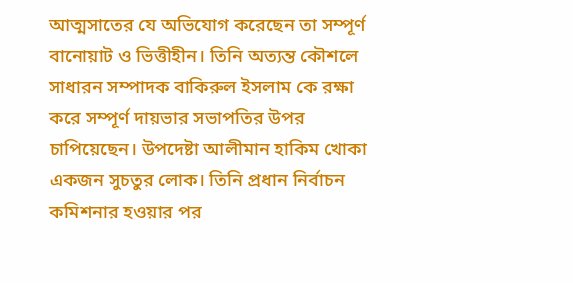আত্মসাতের যে অভিযোগ করেছেন তা সম্পূর্ণ বানোয়াট ও ভিত্তীহীন। তিনি অত্যন্ত কৌশলে সাধারন সম্পাদক বাকিরুল ইসলাম কে রক্ষা করে সম্পূর্ণ দায়ভার সভাপতির উপর চাপিয়েছেন। উপদেষ্টা আলীমান হাকিম খোকা একজন সুচতুর লোক। তিনি প্রধান নির্বাচন কমিশনার হওয়ার পর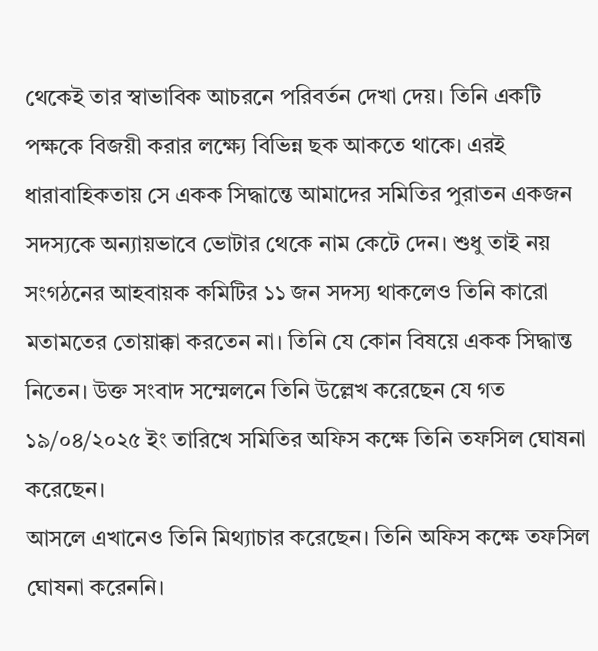থেকেই তার স্বাভাবিক আচরনে পরিবর্তন দেখা দেয়। তিনি একটি পক্ষকে বিজয়ী করার লক্ষ্যে বিভিন্ন ছক আকতে থাকে। এরই ধারাবাহিকতায় সে একক সিদ্ধান্তে আমাদের সমিতির পুরাতন একজন সদস্যকে অন্যায়ভাবে ভোটার থেকে নাম কেটে দেন। শুধু তাই নয় সংগঠনের আহবায়ক কমিটির ১১ জন সদস্য থাকলেও তিনি কারো মতামতের তোয়াক্কা করতেন না। তিনি যে কোন বিষয়ে একক সিদ্ধান্ত নিতেন। উক্ত সংবাদ সম্মেলনে তিনি উল্লেখ করেছেন যে গত ১৯/০৪/২০২৫ ইং তারিখে সমিতির অফিস কক্ষে তিনি তফসিল ঘোষনা করেছেন।
আসলে এখানেও তিনি মিথ্যাচার করেছেন। তিনি অফিস কক্ষে তফসিল ঘোষনা করেননি।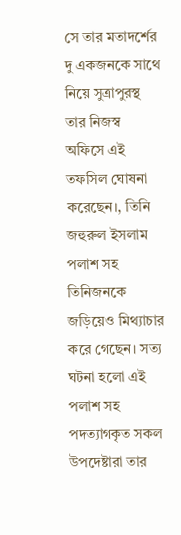সে তার মতাদর্শের দু একজনকে সাথে নিয়ে সুত্রাপুরস্থ তার নিজস্ব অফিসে এই তফসিল ঘোষনা করেছেন।, তিনি জহুরুল ইসলাম পলাশ সহ তিনিজনকে জড়িয়েও মিথ্যাচার করে গেছেন। সত্য ঘটনা হলো এই পলাশ সহ পদত্যাগকৃত সকল উপদেষ্টারা তার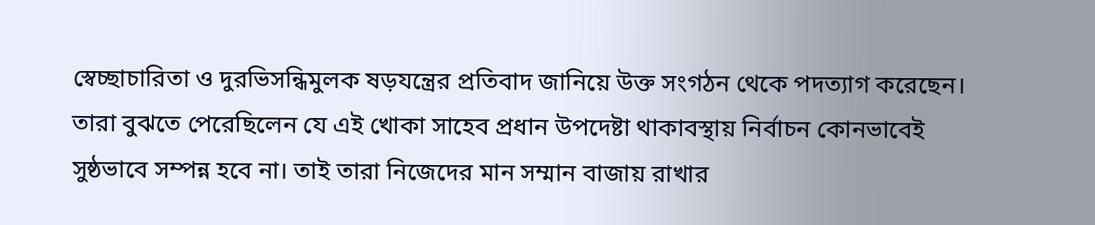স্বেচ্ছাচারিতা ও দুরভিসন্ধিমুলক ষড়যন্ত্রের প্রতিবাদ জানিয়ে উক্ত সংগঠন থেকে পদত্যাগ করেছেন। তারা বুঝতে পেরেছিলেন যে এই খোকা সাহেব প্রধান উপদেষ্টা থাকাবস্থায় নির্বাচন কোনভাবেই সুষ্ঠভাবে সম্পন্ন হবে না। তাই তারা নিজেদের মান সম্মান বাজায় রাখার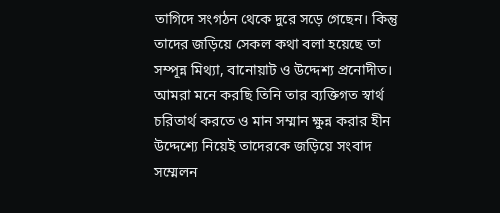তাগিদে সংগঠন থেকে দুরে সড়ে গেছেন। কিন্তু তাদের জড়িয়ে সেকল কথা বলা হয়েছে তা সম্পূন্ন মিথ্যা, বানোয়াট ও উদ্দেশ্য প্রনোদীত। আমরা মনে করছি তিনি তার ব্যক্তিগত স্বার্থ চরিতার্থ করতে ও মান সম্মান ক্ষুন্ন করার হীন উদ্দেশ্যে নিয়েই তাদেরকে জড়িয়ে সংবাদ সম্মেলন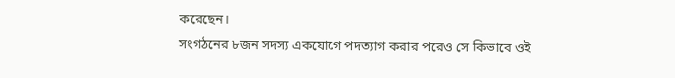করেছেন।
সংগঠনের ৮জন সদস্য একযোগে পদত্যাগ করার পরেও সে কিভাবে ওই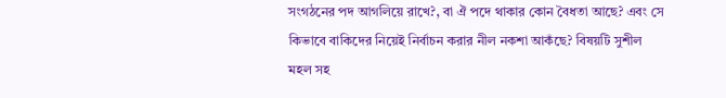সংগঠনের পদ আগলিয়ে রাখে?, বা ঐ পদে থাকার কোন বৈধতা আছে? এবং সে কিভাবে বাকিদের নিয়েই নির্বাচন করার নীল নকশা আকঁছে? বিষয়টি সুশীল মহল সহ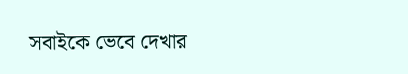সবাইকে ভেবে দেখার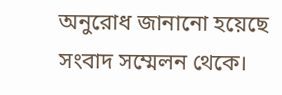অনুরোধ জানানো হয়েছে সংবাদ সম্মেলন থেকে।